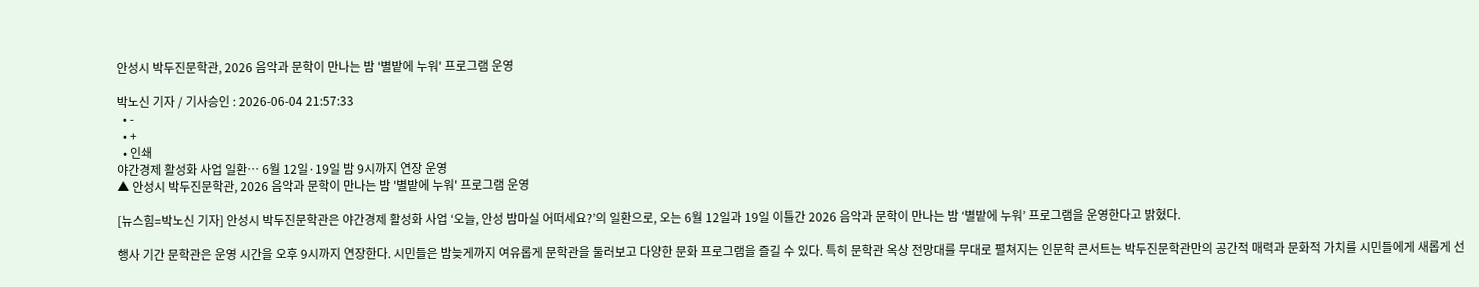안성시 박두진문학관, 2026 음악과 문학이 만나는 밤 '별밭에 누워' 프로그램 운영

박노신 기자 / 기사승인 : 2026-06-04 21:57:33
  • -
  • +
  • 인쇄
야간경제 활성화 사업 일환… 6월 12일·19일 밤 9시까지 연장 운영
▲ 안성시 박두진문학관, 2026 음악과 문학이 만나는 밤 '별밭에 누워' 프로그램 운영

[뉴스힘=박노신 기자] 안성시 박두진문학관은 야간경제 활성화 사업 ‘오늘, 안성 밤마실 어떠세요?’의 일환으로, 오는 6월 12일과 19일 이틀간 2026 음악과 문학이 만나는 밤 ‘별밭에 누워’ 프로그램을 운영한다고 밝혔다.

행사 기간 문학관은 운영 시간을 오후 9시까지 연장한다. 시민들은 밤늦게까지 여유롭게 문학관을 둘러보고 다양한 문화 프로그램을 즐길 수 있다. 특히 문학관 옥상 전망대를 무대로 펼쳐지는 인문학 콘서트는 박두진문학관만의 공간적 매력과 문화적 가치를 시민들에게 새롭게 선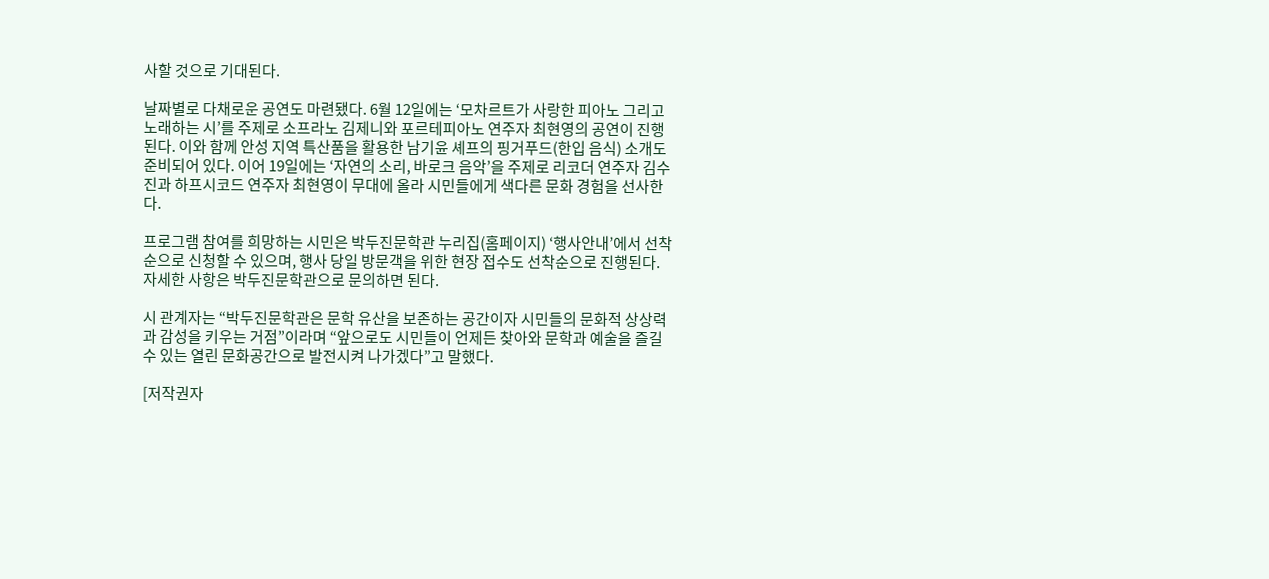사할 것으로 기대된다.

날짜별로 다채로운 공연도 마련됐다. 6월 12일에는 ‘모차르트가 사랑한 피아노 그리고 노래하는 시’를 주제로 소프라노 김제니와 포르테피아노 연주자 최현영의 공연이 진행된다. 이와 함께 안성 지역 특산품을 활용한 남기윤 셰프의 핑거푸드(한입 음식) 소개도 준비되어 있다. 이어 19일에는 ‘자연의 소리, 바로크 음악’을 주제로 리코더 연주자 김수진과 하프시코드 연주자 최현영이 무대에 올라 시민들에게 색다른 문화 경험을 선사한다.

프로그램 참여를 희망하는 시민은 박두진문학관 누리집(홈페이지) ‘행사안내’에서 선착순으로 신청할 수 있으며, 행사 당일 방문객을 위한 현장 접수도 선착순으로 진행된다. 자세한 사항은 박두진문학관으로 문의하면 된다.

시 관계자는 “박두진문학관은 문학 유산을 보존하는 공간이자 시민들의 문화적 상상력과 감성을 키우는 거점”이라며 “앞으로도 시민들이 언제든 찾아와 문학과 예술을 즐길 수 있는 열린 문화공간으로 발전시켜 나가겠다”고 말했다.

[저작권자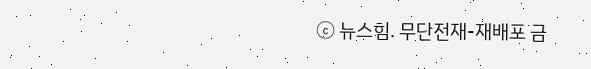ⓒ 뉴스힘. 무단전재-재배포 금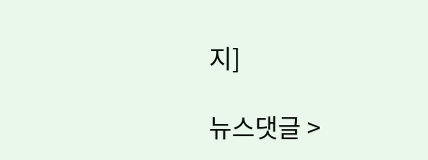지]

뉴스댓글 >